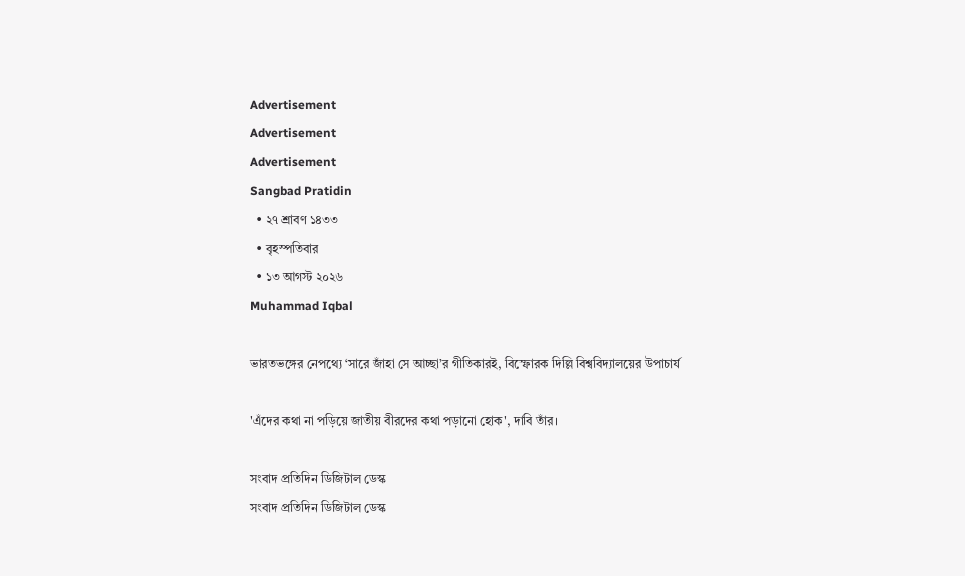Advertisement
Advertisement
Advertisement
Sangbad Pratidin
  • ২৭ শ্রাবণ ১৪৩৩
  • বৃহস্পতিবার
  • ১৩ আগস্ট ২০২৬
Muhammad Iqbal

ভারতভঙ্গের নেপথ্যে ‘সারে জাঁহা সে আচ্ছা’র গীতিকারই, বিস্ফোরক দিল্লি বিশ্ববিদ্যালয়ের উপাচার্য

'এঁদের কথা না পড়িয়ে জাতীয় বীরদের কথা পড়ানো হোক', দাবি তাঁর।

সংবাদ প্রতিদিন ডিজিটাল ডেস্ক
সংবাদ প্রতিদিন ডিজিটাল ডেস্ক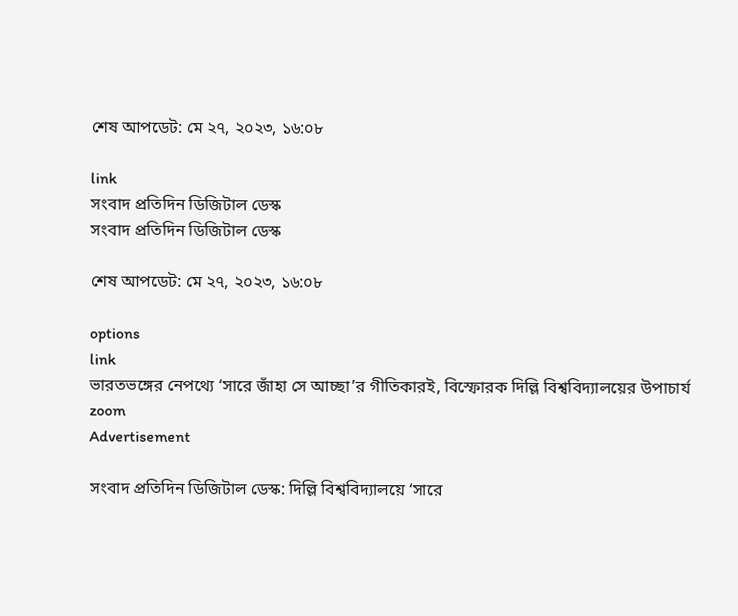শেষ আপডেট: মে ২৭, ২০২৩, ১৬:০৮

link
সংবাদ প্রতিদিন ডিজিটাল ডেস্ক
সংবাদ প্রতিদিন ডিজিটাল ডেস্ক

শেষ আপডেট: মে ২৭, ২০২৩, ১৬:০৮

options
link
ভারতভঙ্গের নেপথ্যে ‘সারে জাঁহা সে আচ্ছা’র গীতিকারই, বিস্ফোরক দিল্লি বিশ্ববিদ্যালয়ের উপাচার্য zoom
Advertisement

সংবাদ প্রতিদিন ডিজিটাল ডেস্ক: দিল্লি বিশ্ববিদ্যালয়ে ‘সারে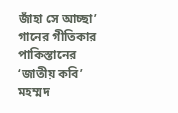জাঁহা সে আচ্ছা’ গানের গীতিকার পাকিস্তানের ‘জাতীয় কবি’ মহম্মদ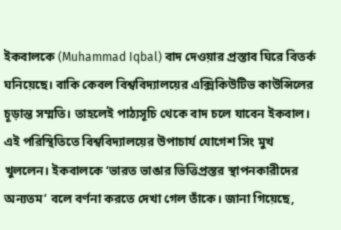ইকবালকে (Muhammad Iqbal) বাদ দেওয়ার প্রস্তাব ঘিরে বিতর্ক ঘনিয়েছে। বাকি কেবল বিশ্ববিদ্যালয়ের এক্সিকিউটিভ কাউন্সিলের চূড়ান্ত সম্মতি। তাহলেই পাঠ্যসূচি থেকে বাদ চলে যাবেন ইকবাল। এই পরিস্থিতিতে বিশ্ববিদ্যালয়ের উপাচার্য যোগেশ সিং মুখ খুললেন। ইকবালকে ‘ভারত ভাঙার ভিত্তিপ্রস্তর স্থাপনকারীদের অন্যতম’ বলে বর্ণনা করতে দেখা গেল তাঁকে। জানা গিয়েছে,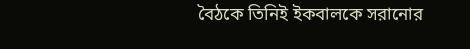বৈঠকে তিনিই ইকবালকে সরানোর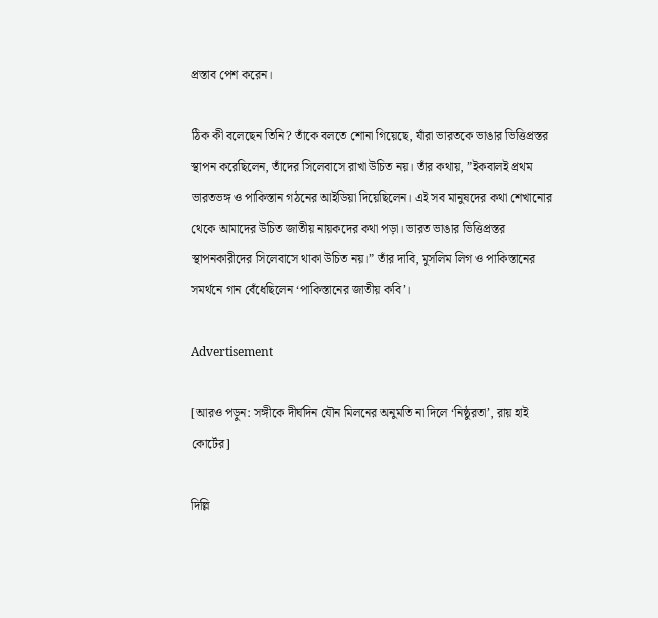প্রস্তাব পেশ করেন।

ঠিক কী বলেছেন তিনি? তাঁকে বলতে শোনা গিয়েছে, যাঁরা ভারতকে ভাঙার ভিত্তিপ্রস্তর স্থাপন করেছিলেন, তাঁদের সিলেবাসে রাখা উচিত নয়। তাঁর কথায়, ”ইকবালই প্রথম ভারতভঙ্গ ও পাকিস্তান গঠনের আইডিয়া দিয়েছিলেন। এই সব মানুষদের কথা শেখানোর থেকে আমাদের উচিত জাতীয় নায়কদের কথা পড়া। ভারত ভাঙার ভিত্তিপ্রস্তর স্থাপনকারীদের সিলেবাসে থাকা উচিত নয়।” তাঁর দাবি, মুসলিম লিগ ও পাকিস্তানের সমর্থনে গান বেঁধেছিলেন ‘পাকিস্তানের জাতীয় কবি’।

Advertisement

[আরও পড়ুন: সঙ্গীকে দীর্ঘদিন যৌন মিলনের অনুমতি না দিলে ‘নিষ্ঠুরতা’, রায় হাই কোর্টের]

দিল্লি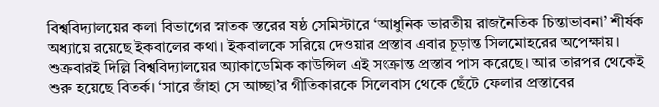বিশ্ববিদ্যালয়ের কলা বিভাগের স্নাতক স্তরের ষষ্ঠ সেমিস্টারে ‘আধুনিক ভারতীয় রাজনৈতিক চিন্তাভাবনা’ শীর্ষক অধ্যায়ে রয়েছে ইকবালের কথা। ইকবালকে সরিয়ে দেওয়ার প্রস্তাব এবার চূড়ান্ত সিলমোহরের অপেক্ষায়। শুক্রবারই দিল্লি বিশ্ববিদ্যালয়ের অ্যাকাডেমিক কাউন্সিল এই সংক্রান্ত প্রস্তাব পাস করেছে। আর তারপর থেকেই শুরু হয়েছে বিতর্ক। ‘সারে জাঁহা সে আচ্ছা’র গীতিকারকে সিলেবাস থেকে ছেঁটে ফেলার প্রস্তাবের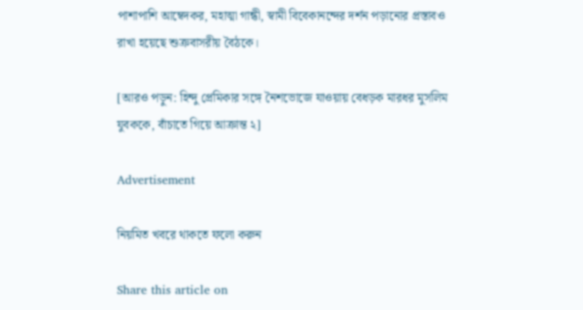পাশাপাশি আম্বেদকর, মহাত্মা গান্ধী, স্বামী বিবেকানন্দের দর্শন পড়ানোর প্রস্তাবও রাখা হয়েছে শুক্রবাসরীয় বৈঠকে।

[আরও পড়ুন: হিন্দু প্রেমিকার সঙ্গে নৈশভোজে যাওয়ায় বেধড়ক মারধর মুসলিম যুবককে, বাঁচাতে গিয়ে আক্রান্ত ২]

Advertisement

নিয়মিত খবরে থাকতে ফলো করুন

Share this article on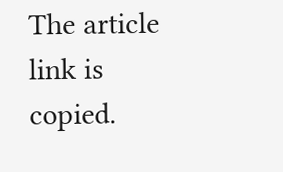The article link is copied.